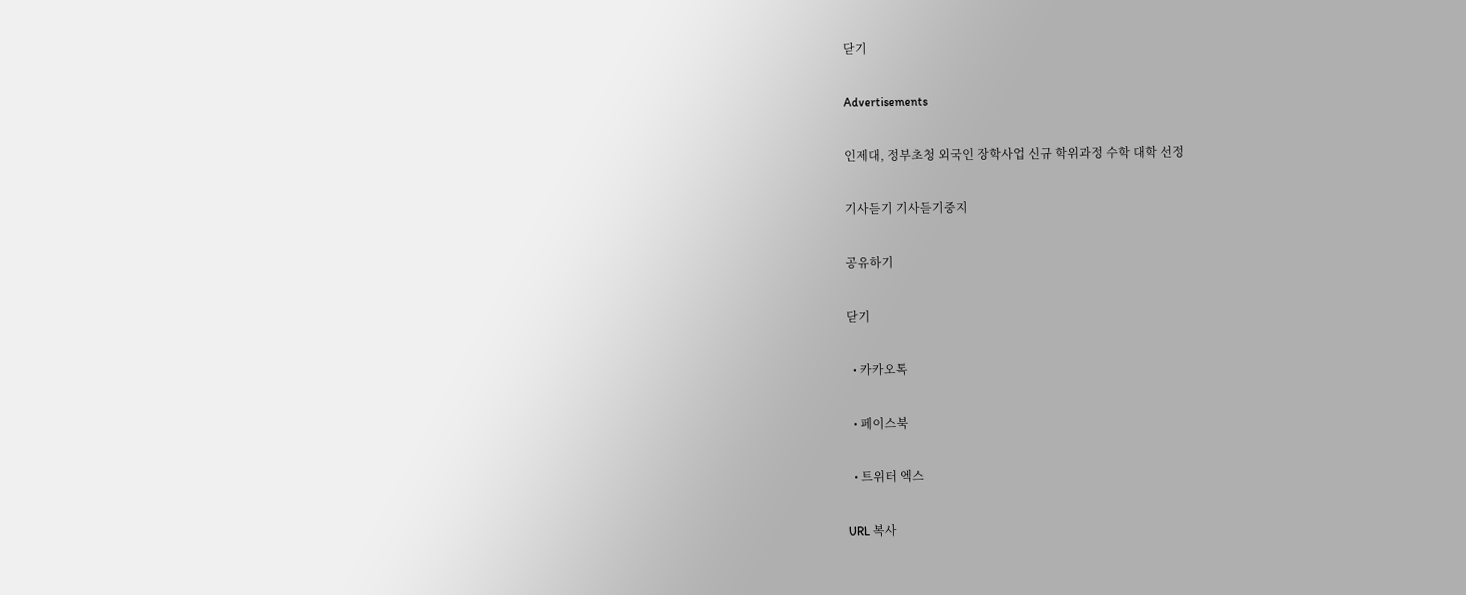닫기

Advertisements

인제대, 정부초청 외국인 장학사업 신규 학위과정 수학 대학 선정

기사듣기 기사듣기중지

공유하기

닫기

  • 카카오톡

  • 페이스북

  • 트위터 엑스

URL 복사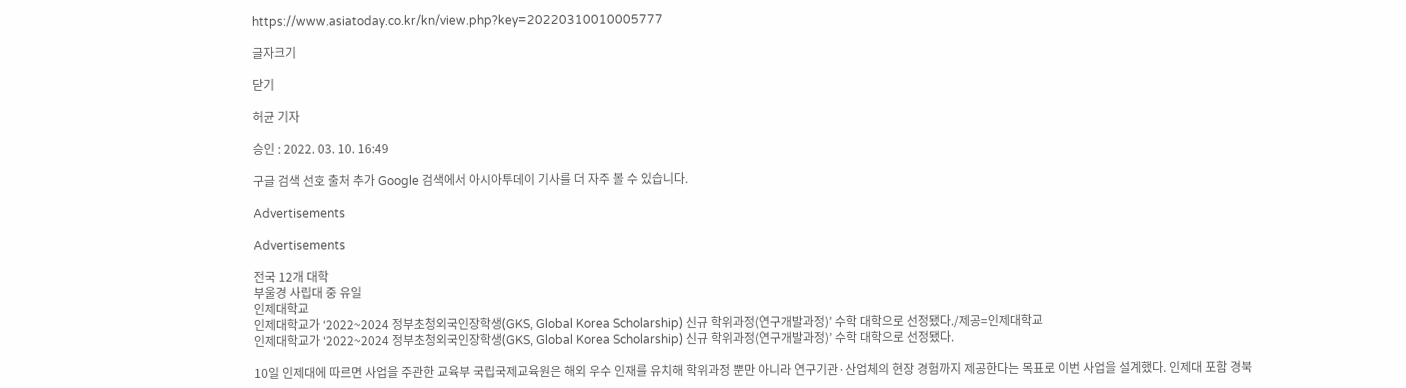https://www.asiatoday.co.kr/kn/view.php?key=20220310010005777

글자크기

닫기

허균 기자

승인 : 2022. 03. 10. 16:49

구글 검색 선호 출처 추가 Google 검색에서 아시아투데이 기사를 더 자주 볼 수 있습니다.

Advertisements

Advertisements

전국 12개 대학
부울경 사립대 중 유일
인제대학교
인제대학교가 ‘2022~2024 정부초청외국인장학생(GKS, Global Korea Scholarship) 신규 학위과정(연구개발과정)’ 수학 대학으로 선정됐다./제공=인제대학교
인제대학교가 ‘2022~2024 정부초청외국인장학생(GKS, Global Korea Scholarship) 신규 학위과정(연구개발과정)’ 수학 대학으로 선정됐다.

10일 인제대에 따르면 사업을 주관한 교육부 국립국제교육원은 해외 우수 인재를 유치해 학위과정 뿐만 아니라 연구기관·산업체의 현장 경험까지 제공한다는 목표로 이번 사업을 설계했다. 인제대 포함 경북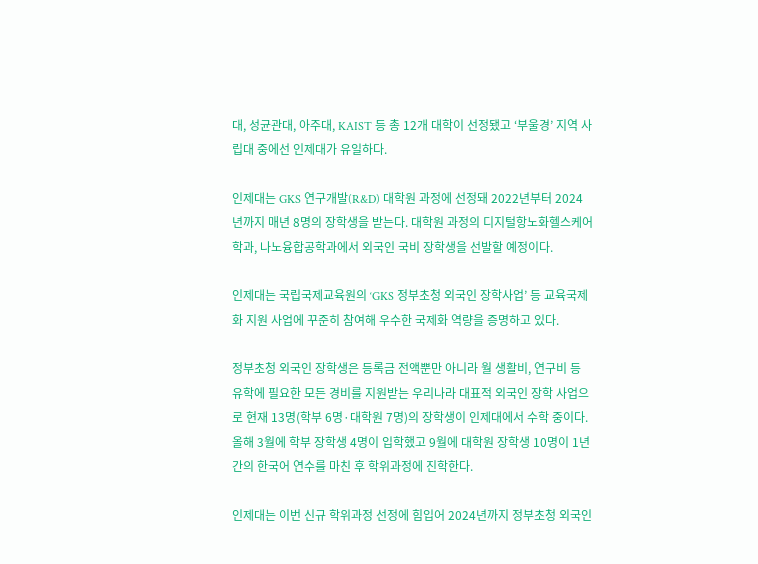대, 성균관대, 아주대, KAIST 등 총 12개 대학이 선정됐고 ‘부울경’ 지역 사립대 중에선 인제대가 유일하다.

인제대는 GKS 연구개발(R&D) 대학원 과정에 선정돼 2022년부터 2024년까지 매년 8명의 장학생을 받는다. 대학원 과정의 디지털항노화헬스케어학과, 나노융합공학과에서 외국인 국비 장학생을 선발할 예정이다.

인제대는 국립국제교육원의 ‘GKS 정부초청 외국인 장학사업’ 등 교육국제화 지원 사업에 꾸준히 참여해 우수한 국제화 역량을 증명하고 있다.

정부초청 외국인 장학생은 등록금 전액뿐만 아니라 월 생활비, 연구비 등 유학에 필요한 모든 경비를 지원받는 우리나라 대표적 외국인 장학 사업으로 현재 13명(학부 6명·대학원 7명)의 장학생이 인제대에서 수학 중이다. 올해 3월에 학부 장학생 4명이 입학했고 9월에 대학원 장학생 10명이 1년간의 한국어 연수를 마친 후 학위과정에 진학한다.

인제대는 이번 신규 학위과정 선정에 힘입어 2024년까지 정부초청 외국인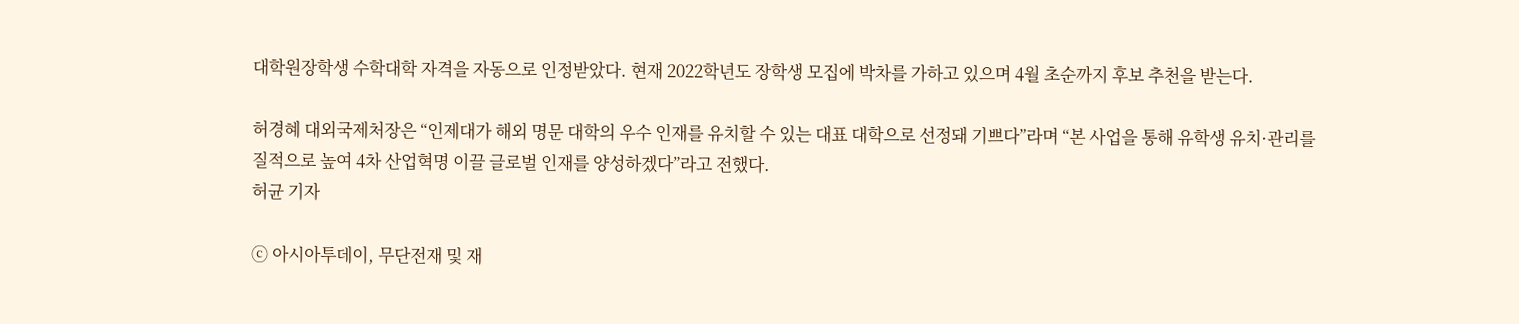대학원장학생 수학대학 자격을 자동으로 인정받았다. 현재 2022학년도 장학생 모집에 박차를 가하고 있으며 4월 초순까지 후보 추천을 받는다.

허경혜 대외국제처장은 “인제대가 해외 명문 대학의 우수 인재를 유치할 수 있는 대표 대학으로 선정돼 기쁘다”라며 “본 사업을 통해 유학생 유치·관리를 질적으로 높여 4차 산업혁명 이끌 글로벌 인재를 양성하겠다”라고 전했다.
허균 기자

ⓒ 아시아투데이, 무단전재 및 재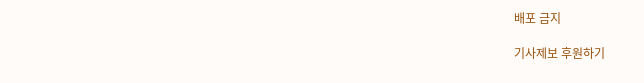배포 금지

기사제보 후원하기